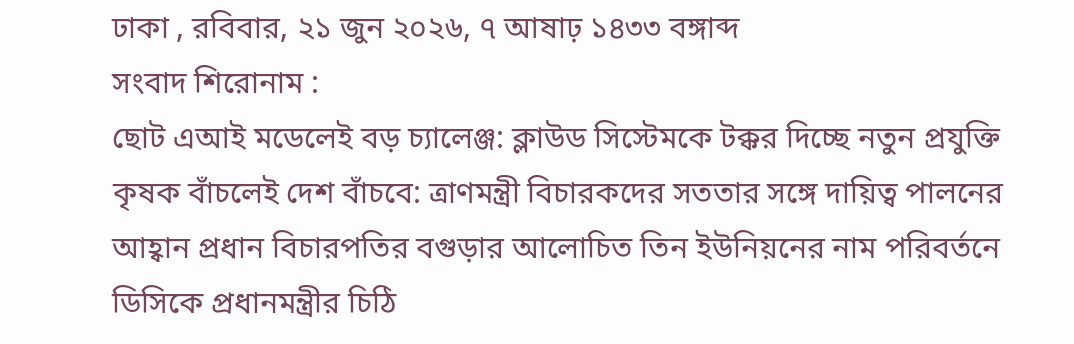ঢাকা , রবিবার, ২১ জুন ২০২৬, ৭ আষাঢ় ১৪৩৩ বঙ্গাব্দ
সংবাদ শিরোনাম :
ছোট এআই মডেলেই বড় চ্যালেঞ্জ: ক্লাউড সিস্টেমকে টক্কর দিচ্ছে নতুন প্রযুক্তি কৃষক বাঁচলেই দেশ বাঁচবে: ত্রাণমন্ত্রী বিচারকদের সততার সঙ্গে দায়িত্ব পালনের আহ্বান প্রধান বিচারপতির বগুড়ার আলোচিত তিন ইউনিয়নের নাম পরিবর্তনে ডিসিকে প্রধানমন্ত্রীর চিঠি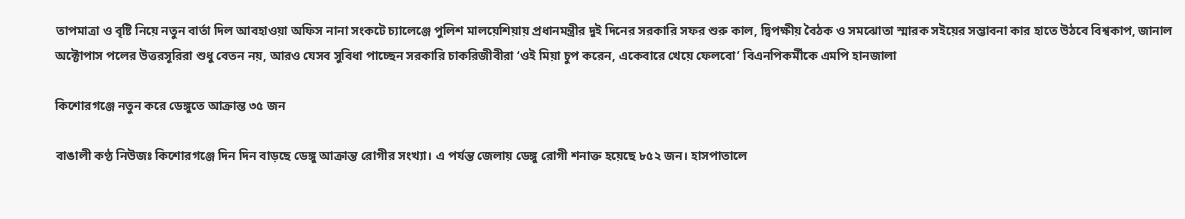তাপমাত্রা ও বৃষ্টি নিয়ে নতুন বার্তা দিল আবহাওয়া অফিস নানা সংকটে চ্যালেঞ্জে পুলিশ মালয়েশিয়ায় প্রধানমন্ত্রীর দুই দিনের সরকারি সফর শুরু কাল, দ্বিপক্ষীয় বৈঠক ও সমঝোতা স্মারক সইয়ের সম্ভাবনা কার হাতে উঠবে বিশ্বকাপ, জানাল অক্টোপাস পলের উত্তরসূরিরা শুধু বেতন নয়, আরও যেসব সুবিধা পাচ্ছেন সরকারি চাকরিজীবীরা ‘ওই মিয়া চুপ করেন, একেবারে খেয়ে ফেলবো’ বিএনপিকর্মীকে এমপি হানজালা

কিশোরগঞ্জে নতুন করে ডেঙ্গুতে আক্রান্ত ৩৫ জন

বাঙালী কণ্ঠ নিউজঃ কিশোরগঞ্জে দিন দিন বাড়ছে ডেঙ্গু আক্রান্ত রোগীর সংখ্যা। এ পর্যন্ত জেলায় ডেঙ্গু রোগী শনাক্ত হয়েছে ৮৫২ জন। হাসপাতালে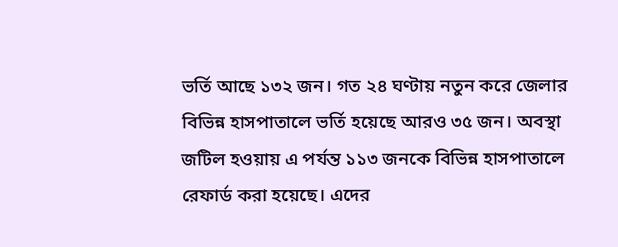ভর্তি আছে ১৩২ জন। গত ২৪ ঘণ্টায় নতুন করে জেলার বিভিন্ন হাসপাতালে ভর্তি হয়েছে আরও ৩৫ জন। অবস্থা জটিল হওয়ায় এ পর্যন্ত ১১৩ জনকে বিভিন্ন হাসপাতালে রেফার্ড করা হয়েছে। এদের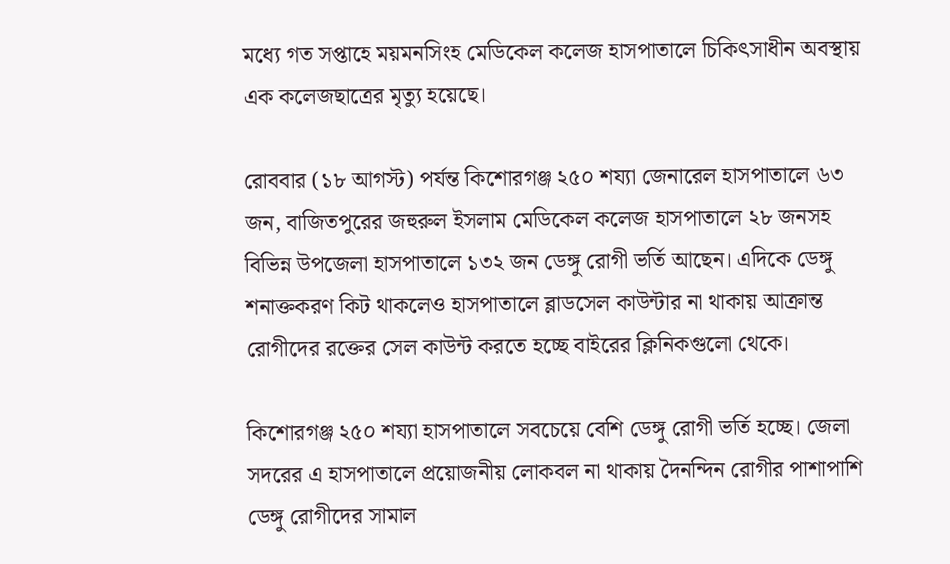মধ্যে গত সপ্তাহে ময়মনসিংহ মেডিকেল কলেজ হাসপাতালে চিকিৎসাধীন অবস্থায় এক কলেজছাত্রের মৃত্যু হয়েছে।

রোববার (১৮ আগস্ট) পর্যন্ত কিশোরগঞ্জ ২৫০ শয্যা জেনারেল হাসপাতালে ৬৩ জন, বাজিতপুরের জহুরুল ইসলাম মেডিকেল কলেজ হাসপাতালে ২৮ জনসহ বিভিন্ন উপজেলা হাসপাতালে ১৩২ জন ডেঙ্গু রোগী ভর্তি আছেন। এদিকে ডেঙ্গু শনাক্তকরণ কিট থাকলেও হাসপাতালে ব্লাডসেল কাউন্টার না থাকায় আক্রান্ত রোগীদের রক্তের সেল কাউন্ট করতে হচ্ছে বাইরের ক্লিনিকগুলো থেকে।

কিশোরগঞ্জ ২৫০ শয্যা হাসপাতালে সবচেয়ে বেশি ডেঙ্গু রোগী ভর্তি হচ্ছে। জেলা সদরের এ হাসপাতালে প্রয়োজনীয় লোকবল না থাকায় দৈনন্দিন রোগীর পাশাপাশি ডেঙ্গু রোগীদের সামাল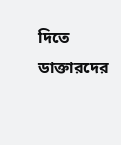দিতে ডাক্তারদের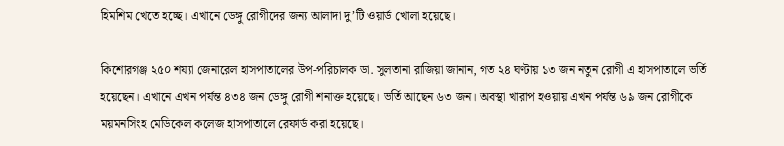হিমশিম খেতে হচ্ছে। এখানে ডেঙ্গু রোগীদের জন্য আলাদা দু’টি ওয়ার্ড খোলা হয়েছে।

কিশোরগঞ্জ ২৫০ শয্যা জেনারেল হাসপাতালের উপ-পরিচালক ডা. সুলতানা রাজিয়া জানান, গত ২৪ ঘণ্টায় ১৩ জন নতুন রোগী এ হাসপাতালে ভর্তি হয়েছেন। এখানে এখন পর্যন্ত ৪৩৪ জন ডেঙ্গু রোগী শনাক্ত হয়েছে। ভর্তি আছেন ৬৩ জন। অবস্থা খারাপ হওয়ায় এখন পর্যন্ত ৬৯ জন রোগীকে ময়মনসিংহ মেডিকেল কলেজ হাসপাতালে রেফার্ড করা হয়েছে।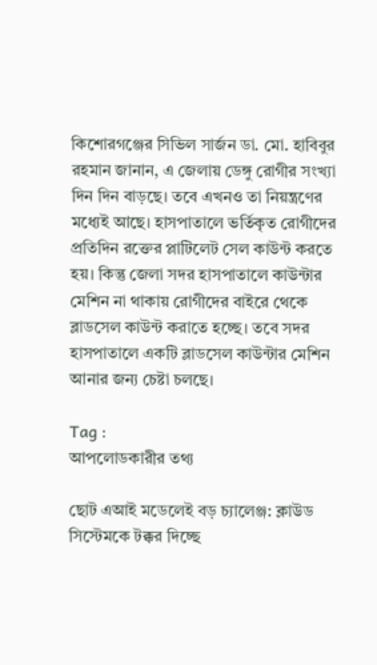কিশোরগঞ্জের সিভিল সার্জন ডা. মো. হাবিবুর রহমান জানান, এ জেলায় ডেঙ্গু রোগীর সংখ্যা দিন দিন বাড়ছে। তবে এখনও তা নিয়ন্ত্রণের মধ্যেই আছে। হাসপাতালে ভর্তিকৃত রোগীদের প্রতিদিন রক্তের প্লাটিলেট সেল কাউন্ট করতে হয়। কিন্তু জেলা সদর হাসপাতালে কাউন্টার মেশিন না থাকায় রোগীদের বাইরে থেকে ব্লাডসেল কাউন্ট করাতে হচ্ছে। তবে সদর হাসপাতালে একটি ব্লাডসেল কাউন্টার মেশিন আনার জন্য চেষ্টা চলছে।

Tag :
আপলোডকারীর তথ্য

ছোট এআই মডেলেই বড় চ্যালেঞ্জ: ক্লাউড সিস্টেমকে টক্কর দিচ্ছে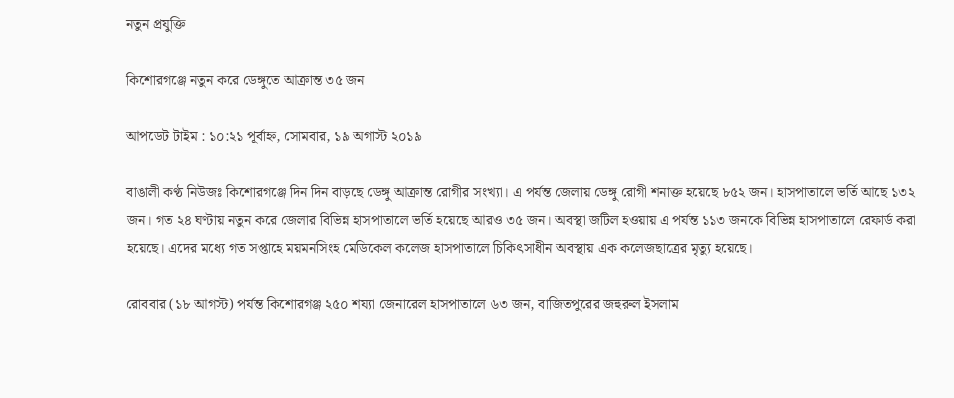নতুন প্রযুক্তি

কিশোরগঞ্জে নতুন করে ডেঙ্গুতে আক্রান্ত ৩৫ জন

আপডেট টাইম : ১০:২১ পূর্বাহ্ন, সোমবার, ১৯ অগাস্ট ২০১৯

বাঙালী কণ্ঠ নিউজঃ কিশোরগঞ্জে দিন দিন বাড়ছে ডেঙ্গু আক্রান্ত রোগীর সংখ্যা। এ পর্যন্ত জেলায় ডেঙ্গু রোগী শনাক্ত হয়েছে ৮৫২ জন। হাসপাতালে ভর্তি আছে ১৩২ জন। গত ২৪ ঘণ্টায় নতুন করে জেলার বিভিন্ন হাসপাতালে ভর্তি হয়েছে আরও ৩৫ জন। অবস্থা জটিল হওয়ায় এ পর্যন্ত ১১৩ জনকে বিভিন্ন হাসপাতালে রেফার্ড করা হয়েছে। এদের মধ্যে গত সপ্তাহে ময়মনসিংহ মেডিকেল কলেজ হাসপাতালে চিকিৎসাধীন অবস্থায় এক কলেজছাত্রের মৃত্যু হয়েছে।

রোববার (১৮ আগস্ট) পর্যন্ত কিশোরগঞ্জ ২৫০ শয্যা জেনারেল হাসপাতালে ৬৩ জন, বাজিতপুরের জহুরুল ইসলাম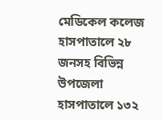মেডিকেল কলেজ হাসপাতালে ২৮ জনসহ বিভিন্ন উপজেলা হাসপাতালে ১৩২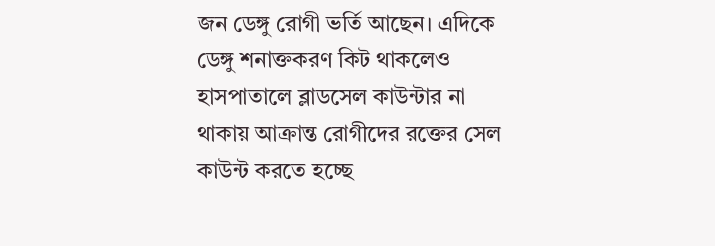জন ডেঙ্গু রোগী ভর্তি আছেন। এদিকে ডেঙ্গু শনাক্তকরণ কিট থাকলেও হাসপাতালে ব্লাডসেল কাউন্টার না থাকায় আক্রান্ত রোগীদের রক্তের সেল কাউন্ট করতে হচ্ছে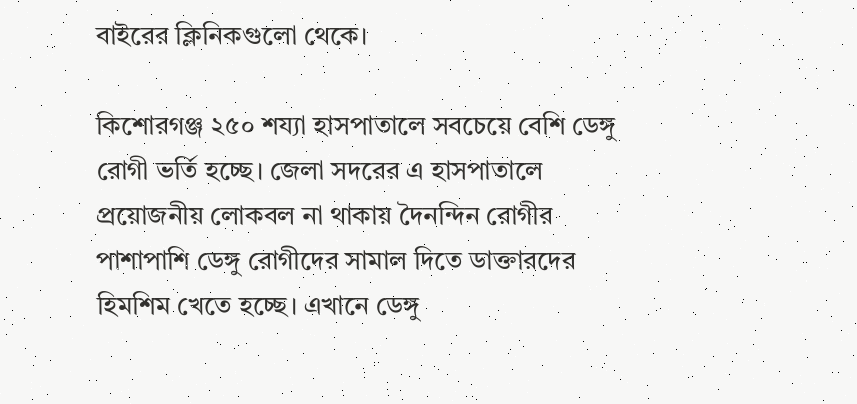বাইরের ক্লিনিকগুলো থেকে।

কিশোরগঞ্জ ২৫০ শয্যা হাসপাতালে সবচেয়ে বেশি ডেঙ্গু রোগী ভর্তি হচ্ছে। জেলা সদরের এ হাসপাতালে প্রয়োজনীয় লোকবল না থাকায় দৈনন্দিন রোগীর পাশাপাশি ডেঙ্গু রোগীদের সামাল দিতে ডাক্তারদের হিমশিম খেতে হচ্ছে। এখানে ডেঙ্গু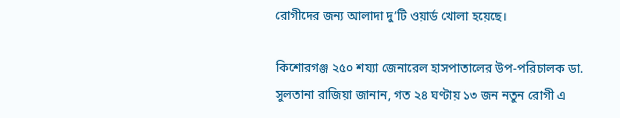রোগীদের জন্য আলাদা দু’টি ওয়ার্ড খোলা হয়েছে।

কিশোরগঞ্জ ২৫০ শয্যা জেনারেল হাসপাতালের উপ-পরিচালক ডা. সুলতানা রাজিয়া জানান, গত ২৪ ঘণ্টায় ১৩ জন নতুন রোগী এ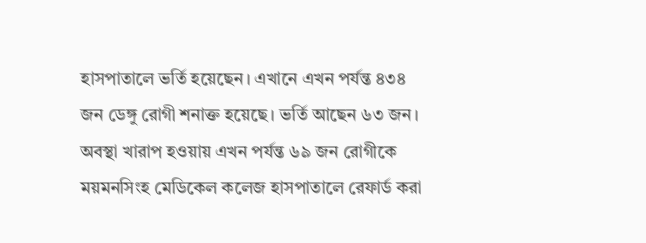হাসপাতালে ভর্তি হয়েছেন। এখানে এখন পর্যন্ত ৪৩৪ জন ডেঙ্গু রোগী শনাক্ত হয়েছে। ভর্তি আছেন ৬৩ জন। অবস্থা খারাপ হওয়ায় এখন পর্যন্ত ৬৯ জন রোগীকে ময়মনসিংহ মেডিকেল কলেজ হাসপাতালে রেফার্ড করা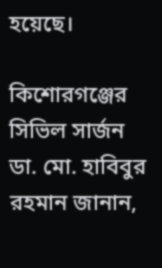হয়েছে।

কিশোরগঞ্জের সিভিল সার্জন ডা. মো. হাবিবুর রহমান জানান,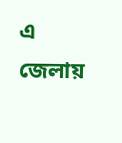এ জেলায়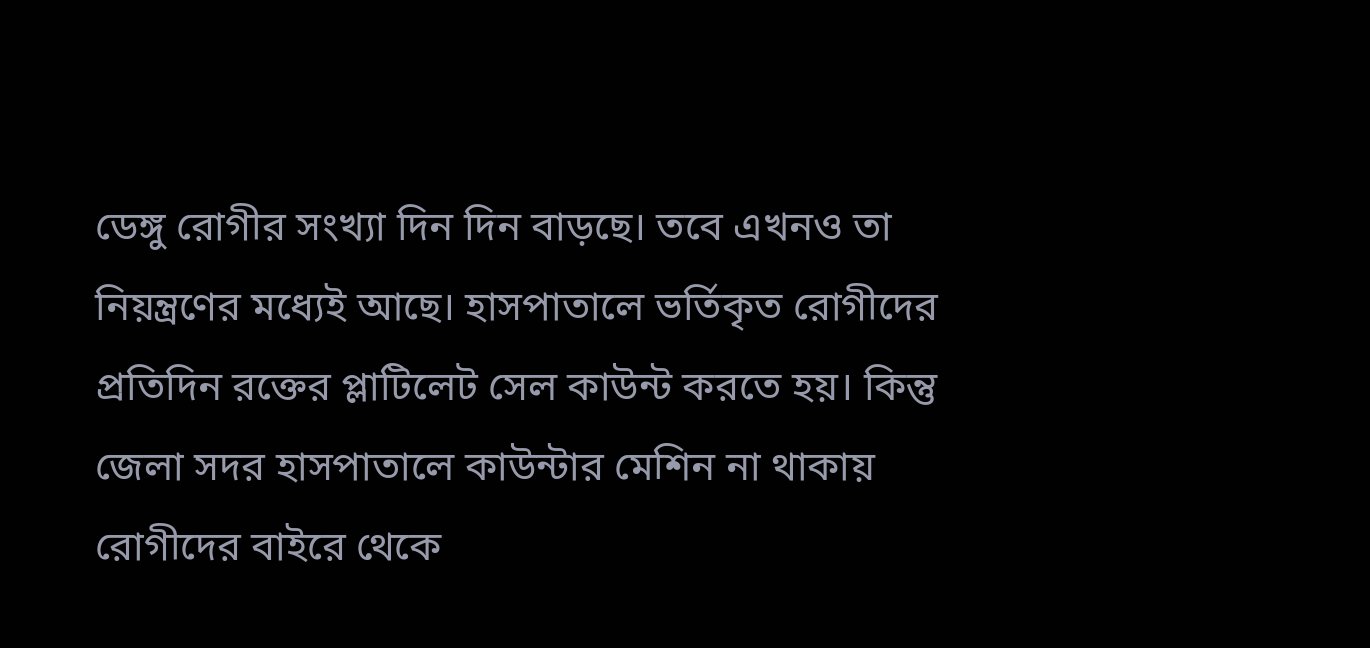ডেঙ্গু রোগীর সংখ্যা দিন দিন বাড়ছে। তবে এখনও তা নিয়ন্ত্রণের মধ্যেই আছে। হাসপাতালে ভর্তিকৃত রোগীদের প্রতিদিন রক্তের প্লাটিলেট সেল কাউন্ট করতে হয়। কিন্তু জেলা সদর হাসপাতালে কাউন্টার মেশিন না থাকায় রোগীদের বাইরে থেকে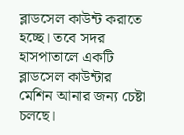ব্লাডসেল কাউন্ট করাতে হচ্ছে। তবে সদর হাসপাতালে একটি ব্লাডসেল কাউন্টার মেশিন আনার জন্য চেষ্টা চলছে।